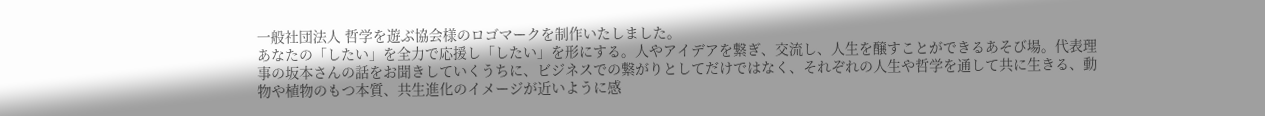一般社団法人 哲学を遊ぶ協会様のロゴマークを制作いたしました。
あなたの「したい」を全力で応援し「したい」を形にする。人やアイデアを繋ぎ、交流し、人生を醸すことができるあそび場。代表理事の坂本さんの話をお聞きしていくうちに、ビジネスでの繋がりとしてだけではなく、それぞれの人生や哲学を通して共に生きる、動物や植物のもつ本質、共生進化のイメージが近いように感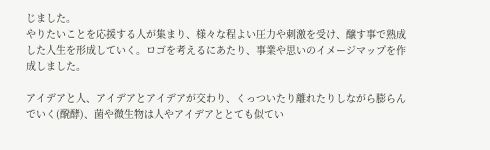じました。
やりたいことを応援する人が集まり、様々な程よい圧力や刺激を受け、醸す事で熟成した人生を形成していく。ロゴを考えるにあたり、事業や思いのイメージマップを作成しました。

アイデアと人、アイデアとアイデアが交わり、くっついたり離れたりしながら膨らんでいく(醗酵)、菌や微生物は人やアイデアととても似てい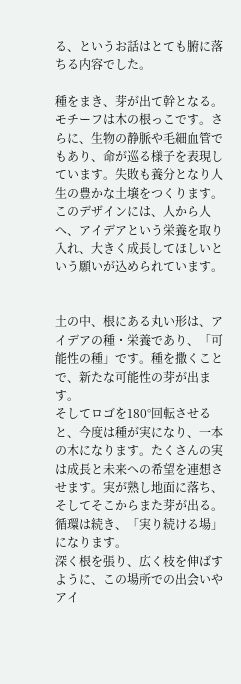る、というお話はとても腑に落ちる内容でした。

種をまき、芽が出て幹となる。モチーフは木の根っこです。さらに、生物の静脈や毛細血管でもあり、命が巡る様子を表現しています。失敗も養分となり人生の豊かな土壌をつくります。
このデザインには、人から人へ、アイデアという栄養を取り入れ、大きく成長してほしいという願いが込められています。


土の中、根にある丸い形は、アイデアの種・栄養であり、「可能性の種」です。種を撒くことで、新たな可能性の芽が出ます。
そしてロゴを180°回転させると、今度は種が実になり、一本の木になります。たくさんの実は成長と未来への希望を連想させます。実が熟し地面に落ち、そしてそこからまた芽が出る。循環は続き、「実り続ける場」になります。
深く根を張り、広く枝を伸ばすように、この場所での出会いやアイ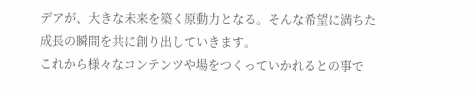デアが、大きな未来を築く原動力となる。そんな希望に満ちた成長の瞬間を共に創り出していきます。
これから様々なコンテンツや場をつくっていかれるとの事で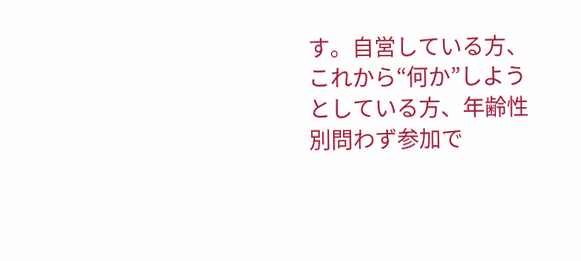す。自営している方、これから“何か”しようとしている方、年齢性別問わず参加で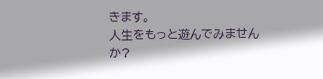きます。
人生をもっと遊んでみませんか?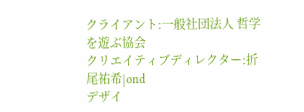クライアント:一般社団法人 哲学を遊ぶ協会
クリエイティブディレクター:折尾祐希|ond
デザイ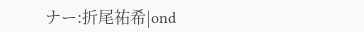ナー:折尾祐希|ond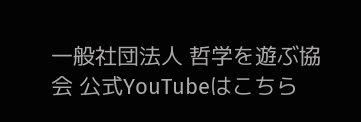一般社団法人 哲学を遊ぶ協会 公式YouTubeはこちら